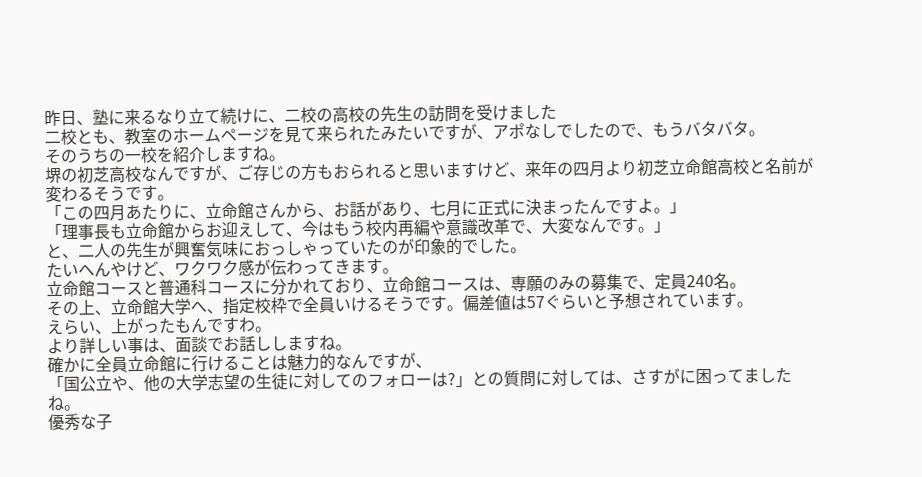昨日、塾に来るなり立て続けに、二校の高校の先生の訪問を受けました
二校とも、教室のホームページを見て来られたみたいですが、アポなしでしたので、もうバタバタ。
そのうちの一校を紹介しますね。
堺の初芝高校なんですが、ご存じの方もおられると思いますけど、来年の四月より初芝立命館高校と名前が変わるそうです。
「この四月あたりに、立命館さんから、お話があり、七月に正式に決まったんですよ。」
「理事長も立命館からお迎えして、今はもう校内再編や意識改革で、大変なんです。」
と、二人の先生が興奮気味におっしゃっていたのが印象的でした。
たいへんやけど、ワクワク感が伝わってきます。
立命館コースと普通科コースに分かれており、立命館コースは、専願のみの募集で、定員240名。
その上、立命館大学へ、指定校枠で全員いけるそうです。偏差値は57ぐらいと予想されています。
えらい、上がったもんですわ。
より詳しい事は、面談でお話ししますね。
確かに全員立命館に行けることは魅力的なんですが、
「国公立や、他の大学志望の生徒に対してのフォローは?」との質問に対しては、さすがに困ってましたね。
優秀な子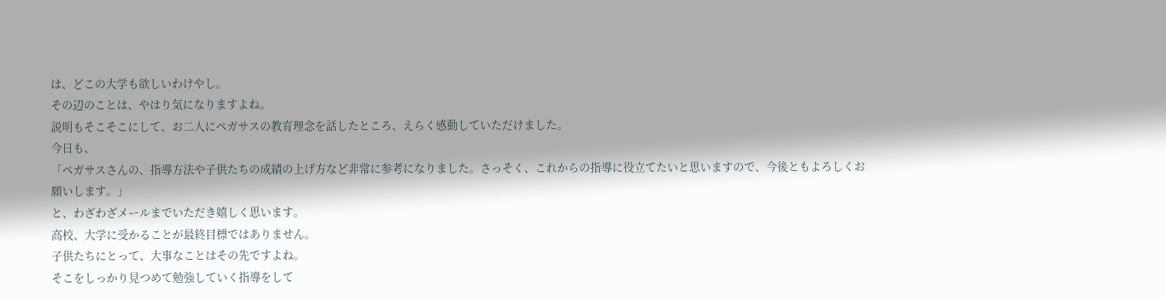は、どこの大学も欲しいわけやし。
その辺のことは、やはり気になりますよね。
説明もそこそこにして、お二人にペガサスの教育理念を話したところ、えらく感動していただけました。
今日も、
「ペガサスさんの、指導方法や子供たちの成績の上げ方など非常に参考になりました。さっそく、これからの指導に役立てたいと思いますので、今後ともよろしくお願いします。」
と、わざわざメールまでいただき嬉しく思います。
高校、大学に受かることが最終目標ではありません。
子供たちにとって、大事なことはその先ですよね。
そこをしっかり見つめて勉強していく指導をして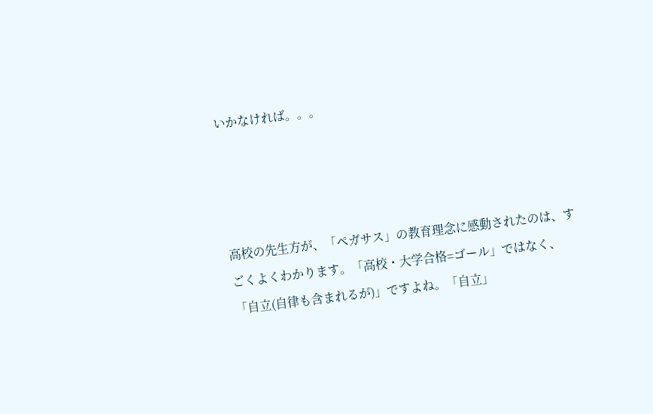いかなければ。。。




高校の先生方が、「ペガサス」の教育理念に感動されたのは、すごくよくわかります。「高校・大学合格=ゴール」ではなく、「自立(自律も含まれるが)」ですよね。「自立」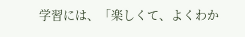学習には、「楽しくて、よくわか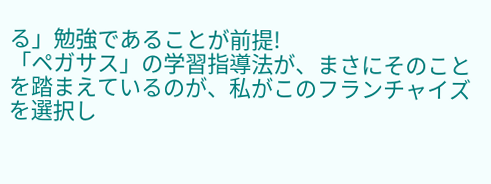る」勉強であることが前提!
「ペガサス」の学習指導法が、まさにそのことを踏まえているのが、私がこのフランチャイズを選択し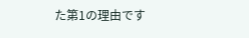た第1の理由です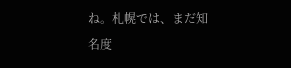ね。札幌では、まだ知名度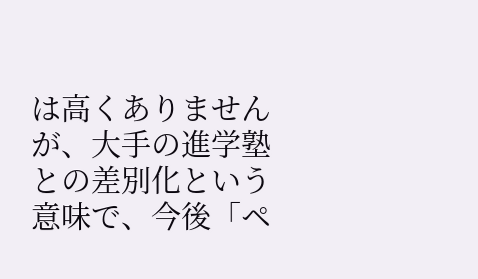は高くありませんが、大手の進学塾との差別化という意味で、今後「ペ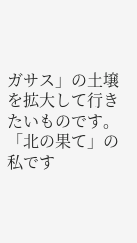ガサス」の土壌を拡大して行きたいものです。
「北の果て」の私です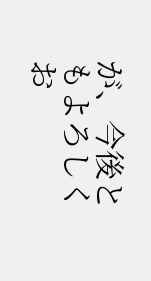が、今後ともよろしくお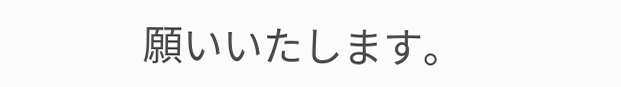願いいたします。